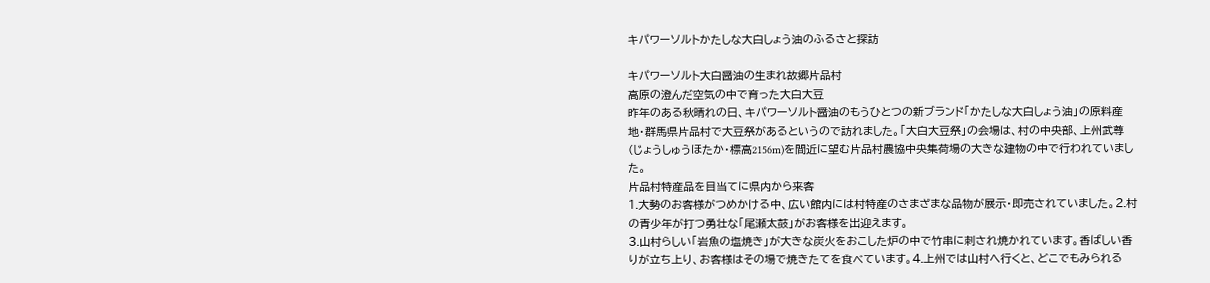キパワーソルトかたしな大白しょう油のふるさと探訪

キパワーソルト大白醤油の生まれ故郷片品村
高原の澄んだ空気の中で育った大白大豆
昨年のある秋晴れの日、キパワーソルト醤油のもうひとつの新ブランド「かたしな大白しょう油」の原料産地・群馬県片品村で大豆祭があるというので訪れました。「大白大豆祭」の会場は、村の中央部、上州武尊(じょうしゅうほたか・標高2156m)を間近に望む片品村農協中央集荷場の大きな建物の中で行われていました。
片品村特産品を目当てに県内から来客
1.大勢のお客様がつめかける中、広い館内には村特産のさまざまな品物が展示・即売されていました。2.村の青少年が打つ勇壮な「尾瀬太鼓」がお客様を出迎えます。
3.山村らしい「岩魚の塩焼き」が大きな炭火をおこした炉の中で竹串に刺され焼かれています。香ばしい香りが立ち上り、お客様はその場で焼きたてを食べています。4.上州では山村へ行くと、どこでもみられる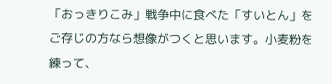「おっきりこみ」戦争中に食べた「すいとん」をご存じの方なら想像がつくと思います。小麦粉を練って、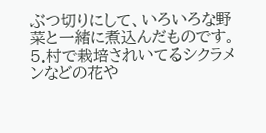ぶつ切りにして、いろいろな野菜と一緒に煮込んだものです。
5.村で栽培されいてるシクラメンなどの花や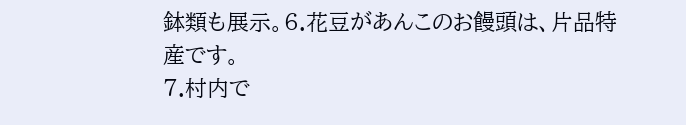鉢類も展示。6.花豆があんこのお饅頭は、片品特産です。
7.村内で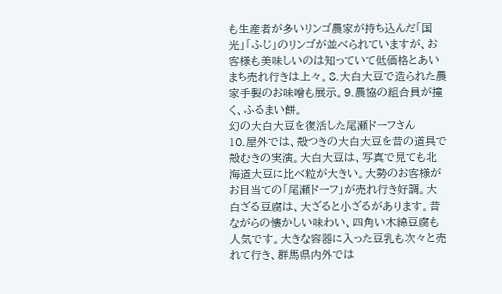も生産者が多いリンゴ農家が持ち込んだ「国光」「ふじ」のリンゴが並べられていますが、お客様も美味しいのは知っていて低価格とあいまち売れ行きは上々。8.大白大豆で造られた農家手製のお味噌も展示。9.農協の組合員が撞く、ふるまい餅。
幻の大白大豆を復活した尾瀬ドーフさん
10.屋外では、殻つきの大白大豆を昔の道具で殻むきの実演。大白大豆は、写真で見ても北海道大豆に比べ粒が大きい。大勢のお客様がお目当ての「尾瀬ドーフ」が売れ行き好調。大白ざる豆腐は、大ざると小ざるがあります。昔ながらの懐かしい味わい、四角い木綿豆腐も人気です。大きな容器に入った豆乳も次々と売れて行き、群馬県内外では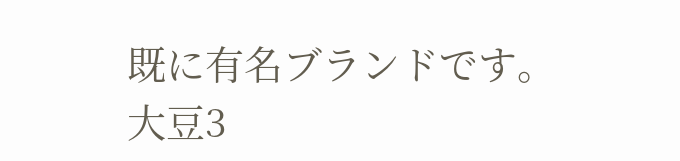既に有名ブランドです。
大豆3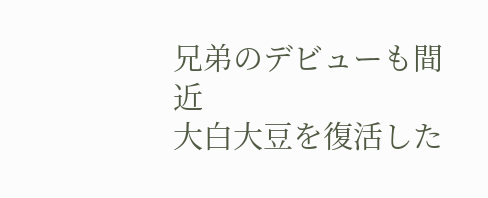兄弟のデビューも間近
大白大豆を復活した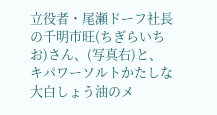立役者・尾瀬ドーフ社長の千明市旺(ちぎらいちお)さん、(写真右)と、キパワーソルトかたしな大白しょう油のメ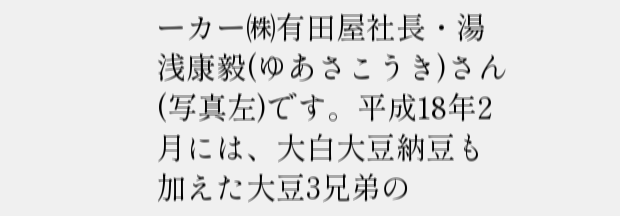ーカー㈱有田屋社長・湯浅康毅(ゆあさこうき)さん(写真左)です。平成18年2月には、大白大豆納豆も加えた大豆3兄弟の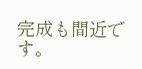完成も間近です。